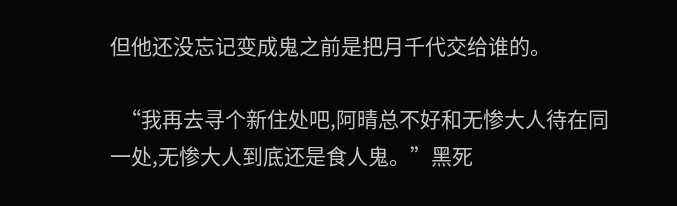但他还没忘记变成鬼之前是把月千代交给谁的。

  “我再去寻个新住处吧,阿晴总不好和无惨大人待在同一处,无惨大人到底还是食人鬼。”黑死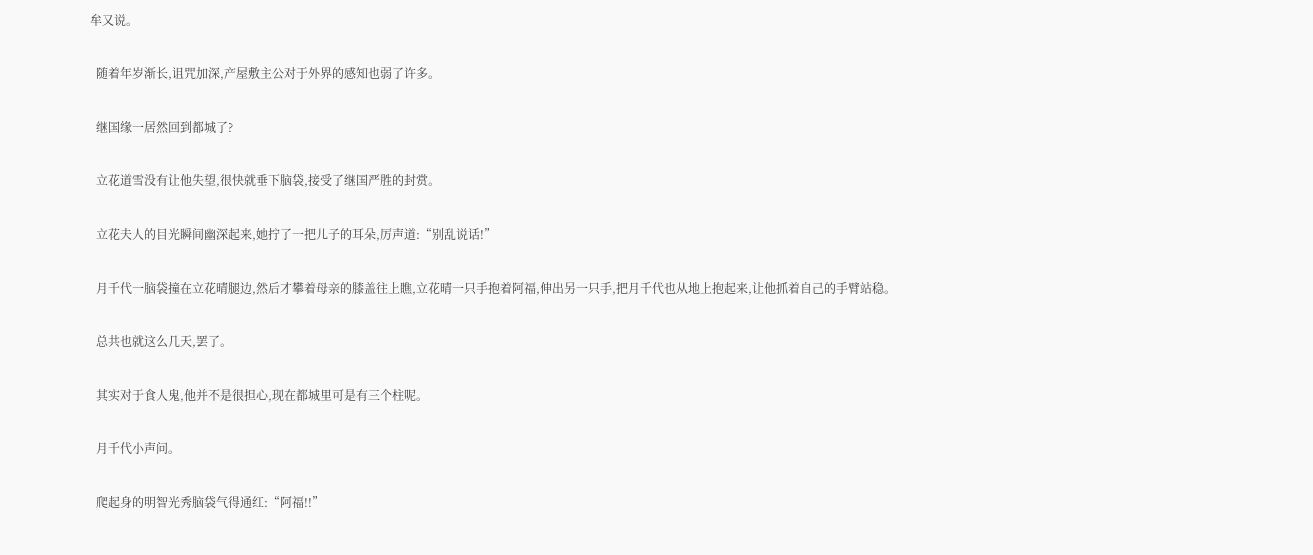牟又说。

  随着年岁渐长,诅咒加深,产屋敷主公对于外界的感知也弱了许多。

  继国缘一居然回到都城了?

  立花道雪没有让他失望,很快就垂下脑袋,接受了继国严胜的封赏。

  立花夫人的目光瞬间幽深起来,她拧了一把儿子的耳朵,厉声道:“别乱说话!”

  月千代一脑袋撞在立花晴腿边,然后才攀着母亲的膝盖往上瞧,立花晴一只手抱着阿福,伸出另一只手,把月千代也从地上抱起来,让他抓着自己的手臂站稳。

  总共也就这么几天,罢了。

  其实对于食人鬼,他并不是很担心,现在都城里可是有三个柱呢。

  月千代小声问。

  爬起身的明智光秀脑袋气得通红:“阿福!!”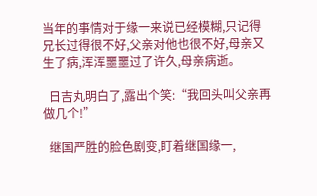当年的事情对于缘一来说已经模糊,只记得兄长过得很不好,父亲对他也很不好,母亲又生了病,浑浑噩噩过了许久,母亲病逝。

  日吉丸明白了,露出个笑:“我回头叫父亲再做几个!”

  继国严胜的脸色剧变,盯着继国缘一,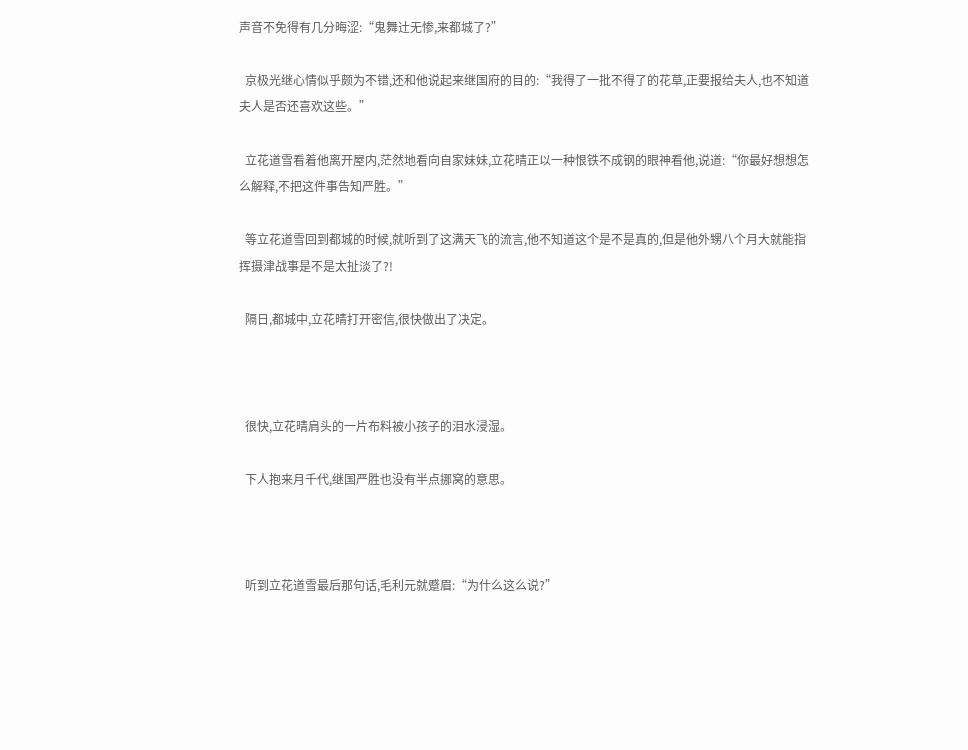声音不免得有几分晦涩:“鬼舞辻无惨,来都城了?”

  京极光继心情似乎颇为不错,还和他说起来继国府的目的:“我得了一批不得了的花草,正要报给夫人,也不知道夫人是否还喜欢这些。”

  立花道雪看着他离开屋内,茫然地看向自家妹妹,立花晴正以一种恨铁不成钢的眼神看他,说道:“你最好想想怎么解释,不把这件事告知严胜。”

  等立花道雪回到都城的时候,就听到了这满天飞的流言,他不知道这个是不是真的,但是他外甥八个月大就能指挥摄津战事是不是太扯淡了?!

  隔日,都城中,立花晴打开密信,很快做出了决定。



  很快,立花晴肩头的一片布料被小孩子的泪水浸湿。

  下人抱来月千代,继国严胜也没有半点挪窝的意思。



  听到立花道雪最后那句话,毛利元就蹙眉:“为什么这么说?”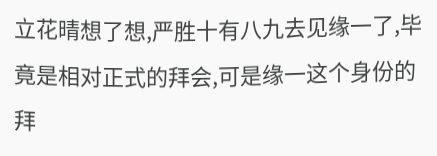立花晴想了想,严胜十有八九去见缘一了,毕竟是相对正式的拜会,可是缘一这个身份的拜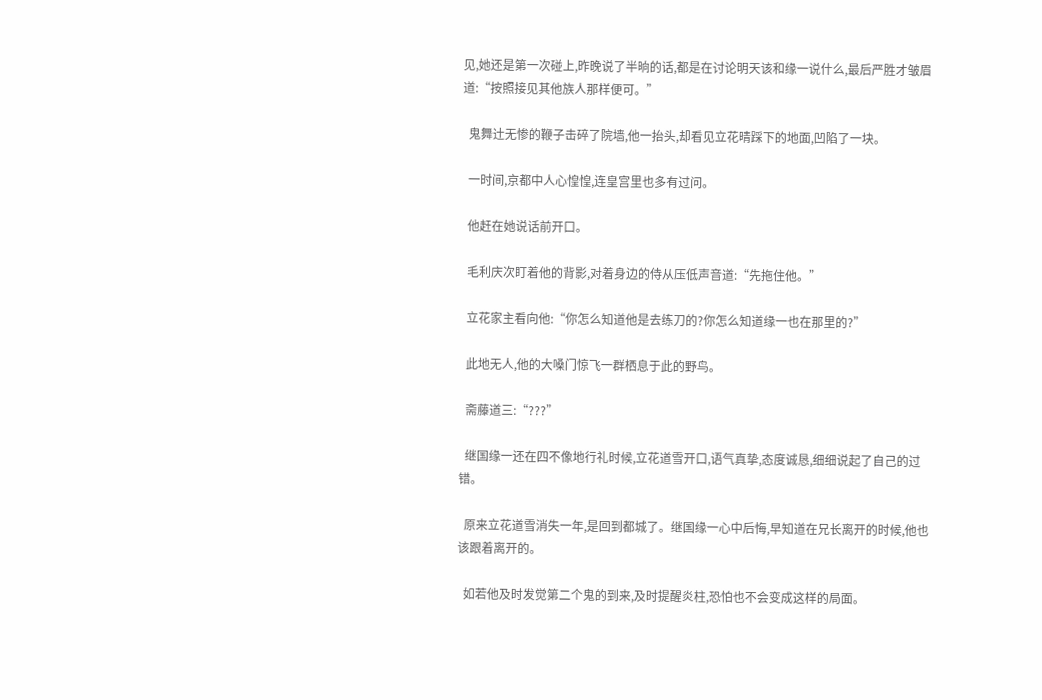见,她还是第一次碰上,昨晚说了半晌的话,都是在讨论明天该和缘一说什么,最后严胜才皱眉道:“按照接见其他族人那样便可。”

  鬼舞辻无惨的鞭子击碎了院墙,他一抬头,却看见立花晴踩下的地面,凹陷了一块。

  一时间,京都中人心惶惶,连皇宫里也多有过问。

  他赶在她说话前开口。

  毛利庆次盯着他的背影,对着身边的侍从压低声音道:“先拖住他。”

  立花家主看向他:“你怎么知道他是去练刀的?你怎么知道缘一也在那里的?”

  此地无人,他的大嗓门惊飞一群栖息于此的野鸟。

  斋藤道三:“???”

  继国缘一还在四不像地行礼时候,立花道雪开口,语气真挚,态度诚恳,细细说起了自己的过错。

  原来立花道雪消失一年,是回到都城了。继国缘一心中后悔,早知道在兄长离开的时候,他也该跟着离开的。

  如若他及时发觉第二个鬼的到来,及时提醒炎柱,恐怕也不会变成这样的局面。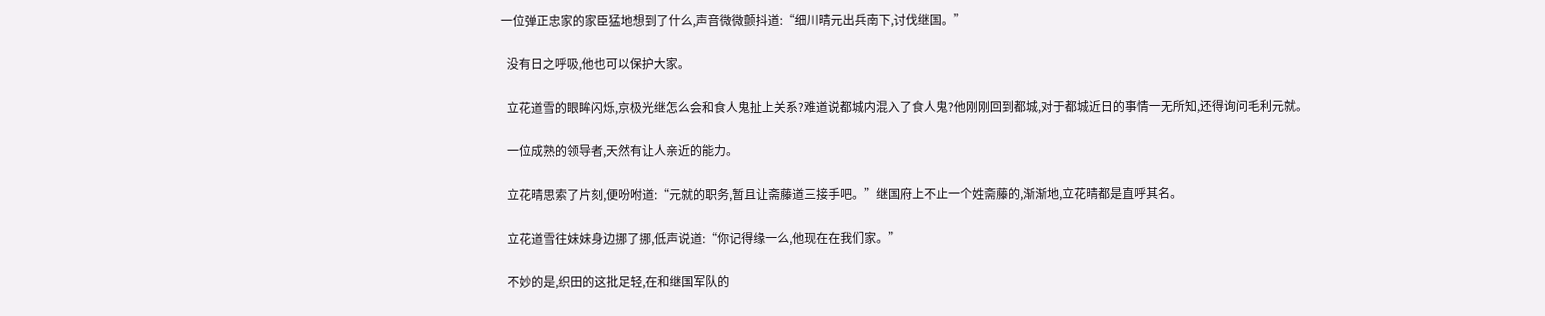一位弹正忠家的家臣猛地想到了什么,声音微微颤抖道:“细川晴元出兵南下,讨伐继国。”

  没有日之呼吸,他也可以保护大家。

  立花道雪的眼眸闪烁,京极光继怎么会和食人鬼扯上关系?难道说都城内混入了食人鬼?他刚刚回到都城,对于都城近日的事情一无所知,还得询问毛利元就。

  一位成熟的领导者,天然有让人亲近的能力。

  立花晴思索了片刻,便吩咐道:“元就的职务,暂且让斋藤道三接手吧。”继国府上不止一个姓斋藤的,渐渐地,立花晴都是直呼其名。

  立花道雪往妹妹身边挪了挪,低声说道:“你记得缘一么,他现在在我们家。”

  不妙的是,织田的这批足轻,在和继国军队的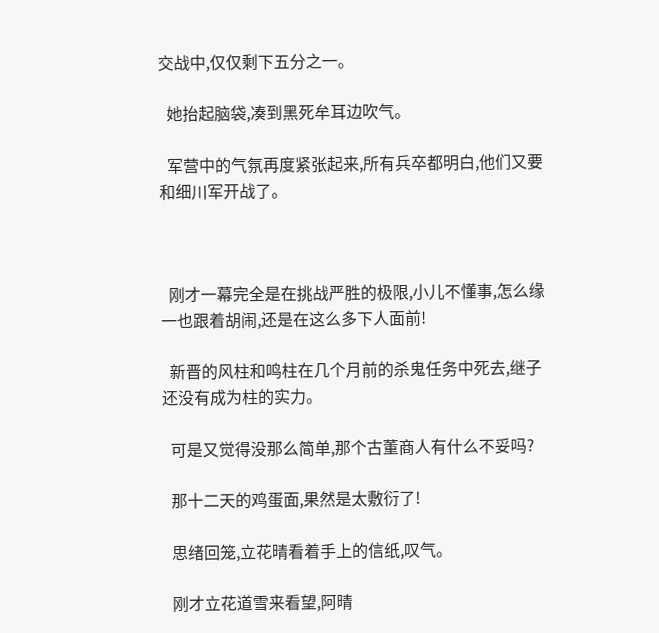交战中,仅仅剩下五分之一。

  她抬起脑袋,凑到黑死牟耳边吹气。

  军营中的气氛再度紧张起来,所有兵卒都明白,他们又要和细川军开战了。



  刚才一幕完全是在挑战严胜的极限,小儿不懂事,怎么缘一也跟着胡闹,还是在这么多下人面前!

  新晋的风柱和鸣柱在几个月前的杀鬼任务中死去,继子还没有成为柱的实力。

  可是又觉得没那么简单,那个古董商人有什么不妥吗?

  那十二天的鸡蛋面,果然是太敷衍了!

  思绪回笼,立花晴看着手上的信纸,叹气。

  刚才立花道雪来看望,阿晴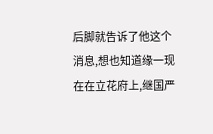后脚就告诉了他这个消息,想也知道缘一现在在立花府上,继国严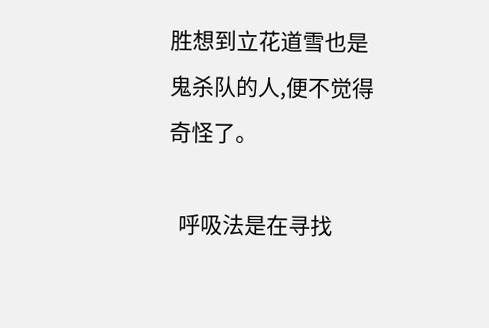胜想到立花道雪也是鬼杀队的人,便不觉得奇怪了。

  呼吸法是在寻找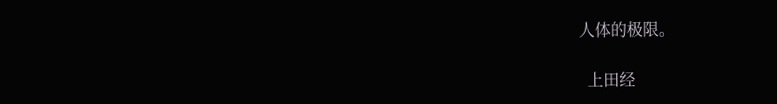人体的极限。

  上田经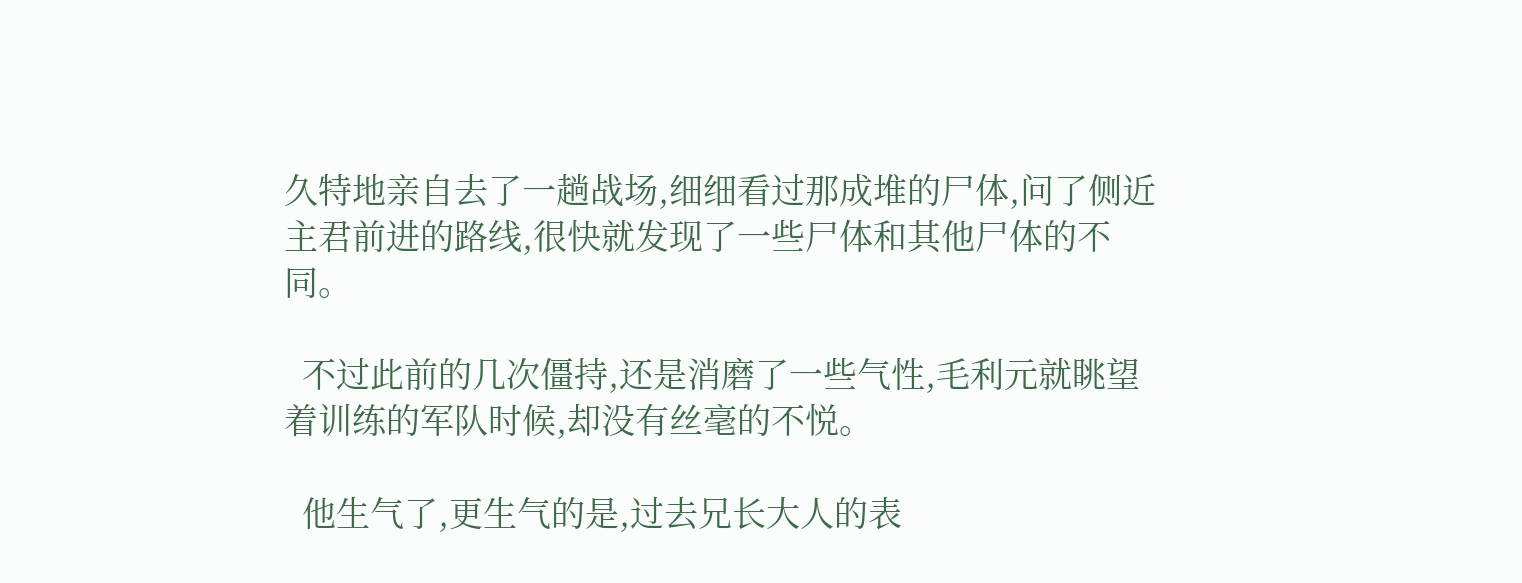久特地亲自去了一趟战场,细细看过那成堆的尸体,问了侧近主君前进的路线,很快就发现了一些尸体和其他尸体的不同。

  不过此前的几次僵持,还是消磨了一些气性,毛利元就眺望着训练的军队时候,却没有丝毫的不悦。

  他生气了,更生气的是,过去兄长大人的表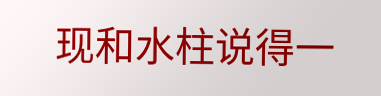现和水柱说得一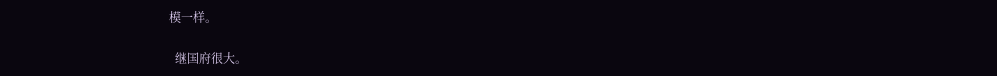模一样。

  继国府很大。